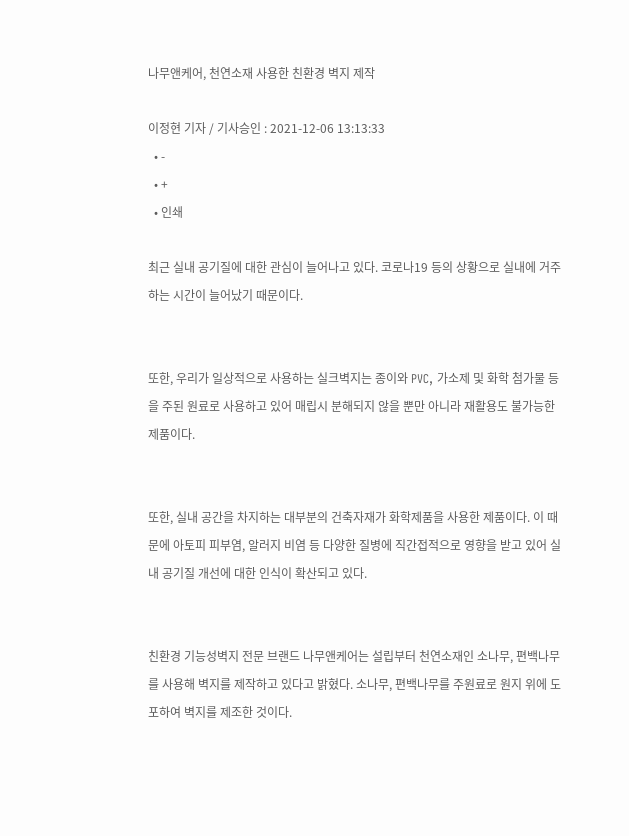나무앤케어, 천연소재 사용한 친환경 벽지 제작

이정현 기자 / 기사승인 : 2021-12-06 13:13:33
  • -
  • +
  • 인쇄

최근 실내 공기질에 대한 관심이 늘어나고 있다. 코로나19 등의 상황으로 실내에 거주하는 시간이 늘어났기 때문이다.


또한, 우리가 일상적으로 사용하는 실크벽지는 종이와 PVC, 가소제 및 화학 첨가물 등을 주된 원료로 사용하고 있어 매립시 분해되지 않을 뿐만 아니라 재활용도 불가능한 제품이다.


또한, 실내 공간을 차지하는 대부분의 건축자재가 화학제품을 사용한 제품이다. 이 때문에 아토피 피부염, 알러지 비염 등 다양한 질병에 직간접적으로 영향을 받고 있어 실내 공기질 개선에 대한 인식이 확산되고 있다.


친환경 기능성벽지 전문 브랜드 나무앤케어는 설립부터 천연소재인 소나무, 편백나무를 사용해 벽지를 제작하고 있다고 밝혔다. 소나무, 편백나무를 주원료로 원지 위에 도포하여 벽지를 제조한 것이다.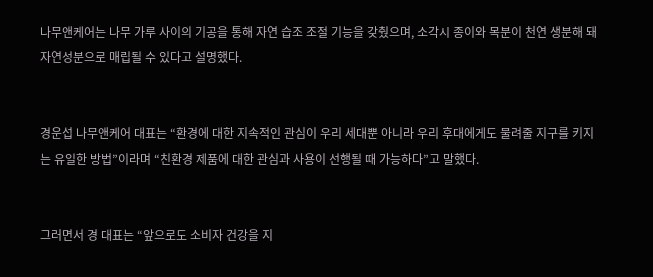나무앤케어는 나무 가루 사이의 기공을 통해 자연 습조 조절 기능을 갖췄으며, 소각시 종이와 목분이 천연 생분해 돼 자연성분으로 매립될 수 있다고 설명했다.


경운섭 나무앤케어 대표는 “환경에 대한 지속적인 관심이 우리 세대뿐 아니라 우리 후대에게도 물려줄 지구를 키지는 유일한 방법”이라며 “친환경 제품에 대한 관심과 사용이 선행될 때 가능하다”고 말했다.


그러면서 경 대표는 “앞으로도 소비자 건강을 지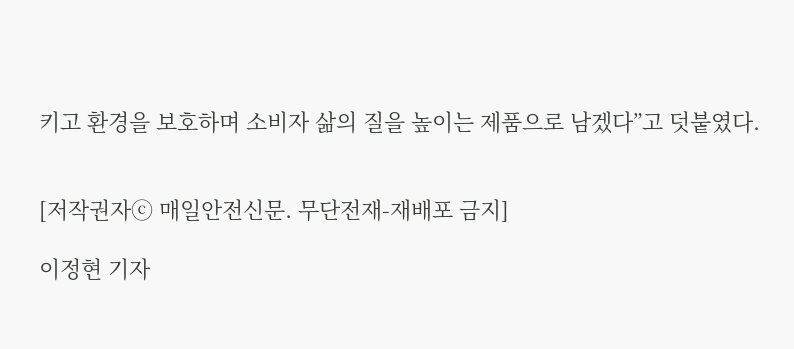키고 환경을 보호하며 소비자 삶의 질을 높이는 제품으로 남겠다”고 덧붙였다.


[저작권자ⓒ 매일안전신문. 무단전재-재배포 금지]

이정현 기자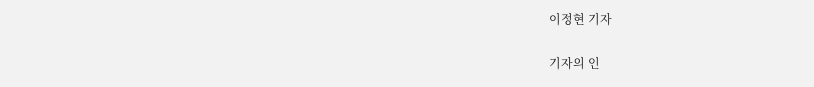이정현 기자

기자의 인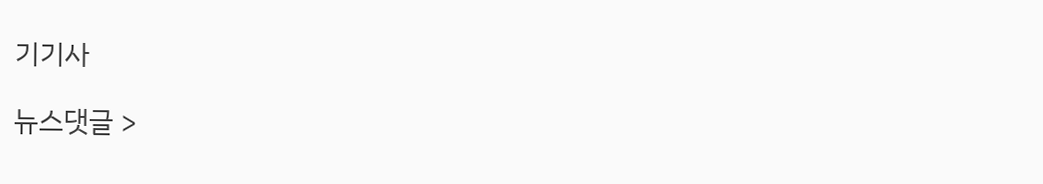기기사

뉴스댓글 >